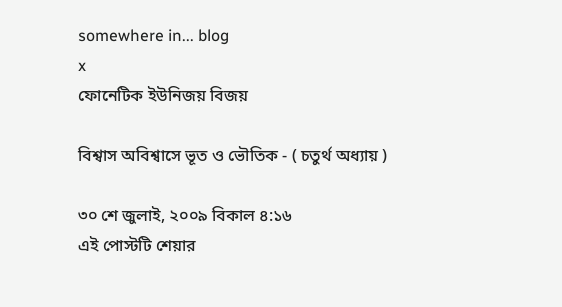somewhere in... blog
x
ফোনেটিক ইউনিজয় বিজয়

বিশ্বাস অবিশ্বাসে ভূত ও ভৌতিক - ( চতুর্থ অধ্যায় )

৩০ শে জুলাই, ২০০৯ বিকাল ৪:১৬
এই পোস্টটি শেয়ার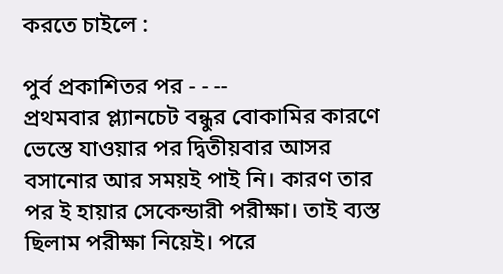করতে চাইলে :

পুর্ব প্রকাশিতর পর - - --
প্রথমবার প্ল্যানচেট বন্ধুর বোকামির কারণে ভেস্তে যাওয়ার পর দ্বিতীয়বার আসর বসানোর আর সময়ই পাই নি। কারণ তার পর ই হায়ার সেকেন্ডারী পরীক্ষা। তাই ব্যস্ত ছিলাম পরীক্ষা নিয়েই। পরে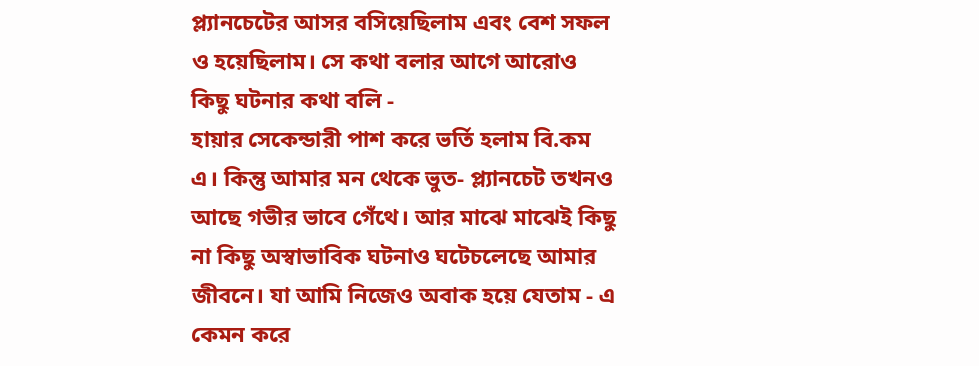প্ল্যানচেটের আসর বসিয়েছিলাম এবং বেশ সফল ও হয়েছিলাম। সে কথা বলার আগে আরোও কিছু ঘটনার কথা বলি -
হায়ার সেকেন্ডারী পাশ করে ভর্তি হলাম বি.কম এ। কিন্তু আমার মন থেকে ভুত- প্ল্যানচেট তখনও আছে গভীর ভাবে গেঁথে। আর মাঝে মাঝেই কিছু না কিছু অস্বাভাবিক ঘটনাও ঘটেচলেছে আমার জীবনে। যা আমি নিজেও অবাক হয়ে যেতাম - এ কেমন করে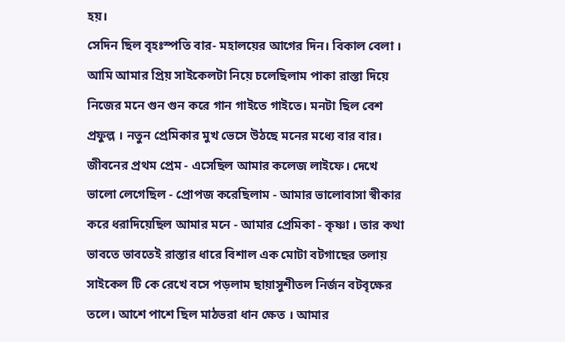হয়।
সেদিন ছিল বৃহঃস্পতি বার- মহালয়ের আগের দিন। বিকাল বেলা । আমি আমার প্রিয় সাইকেলটা নিয়ে চলেছিলাম পাকা রাস্তা দিয়ে নিজের মনে গুন গুন করে গান গাইতে গাইতে। মনটা ছিল বেশ প্রফুল্ল । নতুন প্রেমিকার মুখ ভেসে উঠছে মনের মধ্যে বার বার। জীবনের প্রথম প্রেম - এসেছিল আমার কলেজ লাইফে। দেখে ভালো লেগেছিল - প্রোপজ করেছিলাম - আমার ভালোবাসা স্বীকার করে ধরাদিয়েছিল আমার মনে - আমার প্রেমিকা - কৃষ্ণা । তার কথা ভাবতে ভাবতেই রাস্তার ধারে বিশাল এক মোটা বটগাছের তলায় সাইকেল টি কে রেখে বসে পড়লাম ছায়াসুশীতল নির্জন বটবৃক্ষের তলে। আশে পাশে ছিল মাঠভরা ধান ক্ষেত । আমার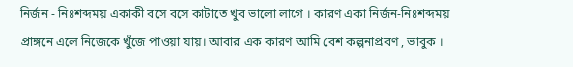নির্জন - নিঃশব্দময় একাকী বসে বসে কাটাতে খুব ভালো লাগে । কারণ একা নির্জন-নিঃশব্দময় প্রাঙ্গনে এলে নিজেকে খুঁজে পাওয়া যায়। আবার এক কারণ আমি বেশ কল্পনাপ্রবণ , ভাবুক ।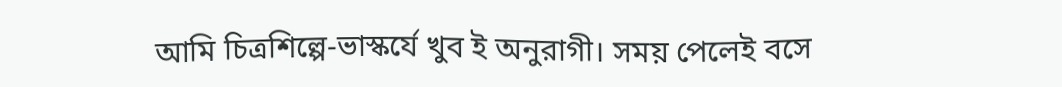আমি চিত্রশিল্পে-ভাস্কর্যে খুব ই অনুরাগী। সময় পেলেই বসে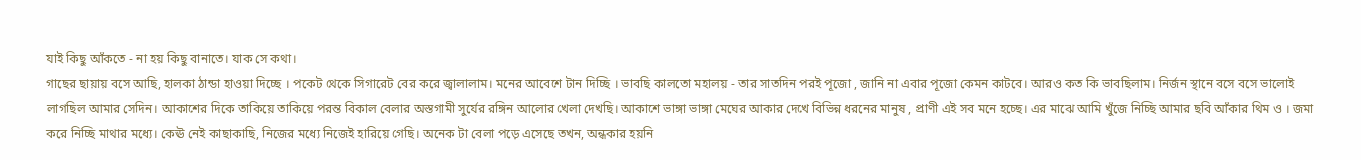যাই কিছু আঁকতে - না হয় কিছু বানাতে। যাক সে কথা।
গাছের ছায়ায় বসে আছি, হালকা ঠান্ডা হাওয়া দিচ্ছে । পকেট থেকে সিগারেট বের করে জ্বালালাম। মনের আবেশে টান দিচ্ছি । ভাবছি কালতো মহালয় - তার সাতদিন পরই পূজো , জানি না এবার পূজো কেমন কাটবে। আরও কত কি ভাবছিলাম। নির্জন স্থানে বসে বসে ভালোই লাগছিল আমার সেদিন। আকাশের দিকে তাকিয়ে তাকিয়ে পরন্ত বিকাল বেলার অস্তগামী সুর্যের রঙ্গিন আলোর খেলা দেখছি। আকাশে ভাঙ্গা ভাঙ্গা মেঘের আকার দেখে বিভিন্ন ধরনের মানুষ , প্রাণী এই সব মনে হচ্ছে। এর মাঝে আমি খুঁজে নিচ্ছি আমার ছবি আঁকার থিম ও । জমা করে নিচ্ছি মাথার মধ্যে। কেঊ নেই কাছাকাছি, নিজের মধ্যে নিজেই হারিয়ে গেছি। অনেক টা বেলা পড়ে এসেছে তখন, অন্ধকার হয়নি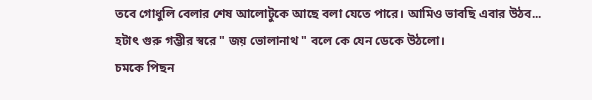তবে গোধুলি বেলার শেষ আলোটুকে আছে বলা যেতে পারে। আমিও ভাবছি এবার উঠব...
হটাৎ গুরু গম্ভীর স্বরে " জয় ভোলানাথ " বলে কে যেন ডেকে উঠলো।
চমকে পিছন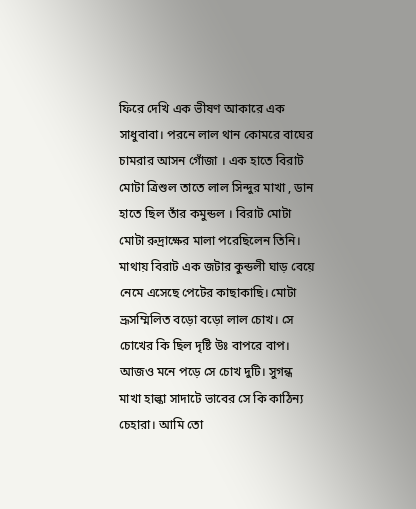ফিরে দেখি এক ভীষণ আকারে এক সাধুবাবা। পরনে লাল থান কোমরে বাঘের চামরার আসন গোঁজা । এক হাতে বিরাট মোটা ত্রিশুল তাতে লাল সিন্দুর মাখা , ডান হাতে ছিল তাঁর কমুন্ডল । বিরাট মোটা মোটা রুদ্রাক্ষের মালা পরেছিলেন তিনি। মাথায় বিরাট এক জটার কুন্ডলী ঘাড় বেয়ে নেমে এসেছে পেটের কাছাকাছি। মোটা ভ্রূসম্মিলিত বড়ো বড়ো লাল চোখ। সে চোখের কি ছিল দৃষ্টি উঃ বাপরে বাপ। আজও মনে পড়ে সে চোখ দুটি। সুগন্ধ মাখা হাল্কা সাদাটে ভাবের সে কি কাঠিন্য চেহারা। আমি তো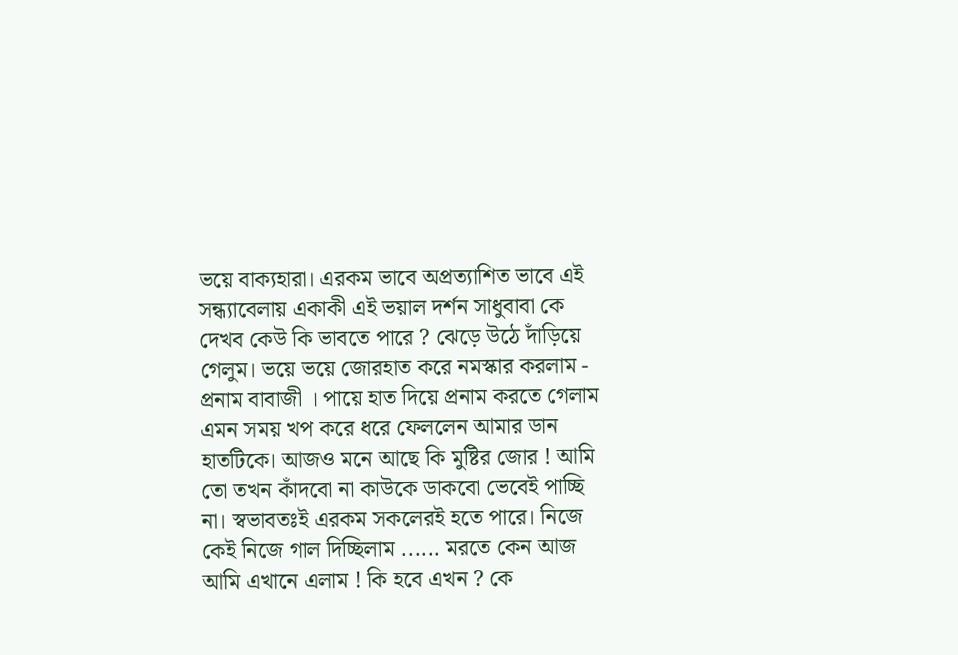ভয়ে বাক্যহারা। এরকম ভাবে অপ্রত্যাশিত ভাবে এই সন্ধ্যাবেলায় একাকী এই ভয়াল দর্শন সাধুবাবা কে দেখব কেউ কি ভাবতে পারে ? ঝেড়ে উঠে দাঁড়িয়ে গেলুম। ভয়ে ভয়ে জোরহাত করে নমস্কার করলাম - প্রনাম বাবাজী । পায়ে হাত দিয়ে প্রনাম করতে গেলাম এমন সময় খপ করে ধরে ফেললেন আমার ডান হাতটিকে। আজও মনে আছে কি মুষ্টির জোর ! আমি তো তখন কাঁদবো না কাউকে ডাকবো ভেবেই পাচ্ছি না। স্বভাবতঃই এরকম সকলেরই হতে পারে। নিজে কেই নিজে গাল দিচ্ছিলাম ...... মরতে কেন আজ আমি এখানে এলাম ! কি হবে এখন ? কে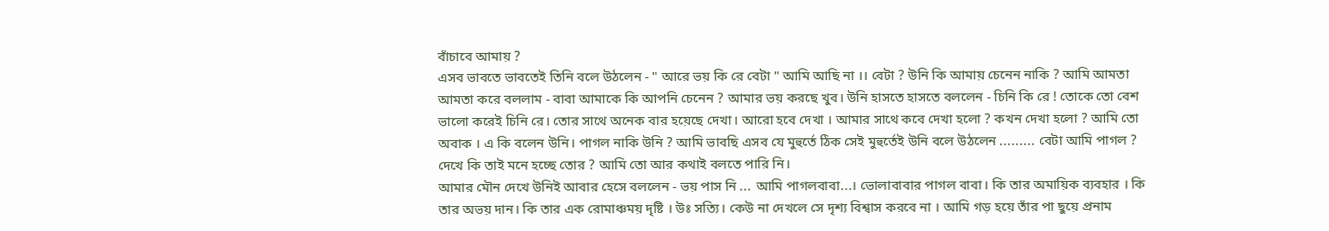বাঁচাবে আমায় ?
এসব ভাবতে ভাবতেই তিনি বলে উঠলেন - " আরে ভয় কি রে বেটা " আমি আছি না ।। বেটা ? উনি কি আমায় চেনেন নাকি ? আমি আমতা আমতা করে বললাম - বাবা আমাকে কি আপনি চেনেন ? আমার ভয় করছে খুব। উনি হাসতে হাসতে বললেন - চিনি কি রে ! তোকে তো বেশ ভালো করেই চিনি রে। তোর সাথে অনেক বার হয়েছে দেখা। আরো হবে দেখা । আমার সাথে কবে দেখা হলো ? কখন দেখা হলো ? আমি তো অবাক । এ কি বলেন উনি। পাগল নাকি উনি ? আমি ভাবছি এসব যে মুহুর্তে ঠিক সেই মুহুর্তেই উনি বলে উঠলেন ......... বেটা আমি পাগল ? দেখে কি তাই মনে হচ্ছে তোর ? আমি তো আর কথাই বলতে পারি নি।
আমার মৌন দেখে উনিই আবার হেসে বললেন - ভয় পাস নি ... আমি পাগলবাবা...। ভোলাবাবার পাগল বাবা। কি তার অমায়িক ব্যবহার । কি তার অভয় দান। কি তার এক রোমাঞ্চময় দৃষ্টি । উঃ সত্যি। কেউ না দেখলে সে দৃশ্য বিশ্বাস করবে না । আমি গড় হয়ে তাঁর পা ছুয়ে প্রনাম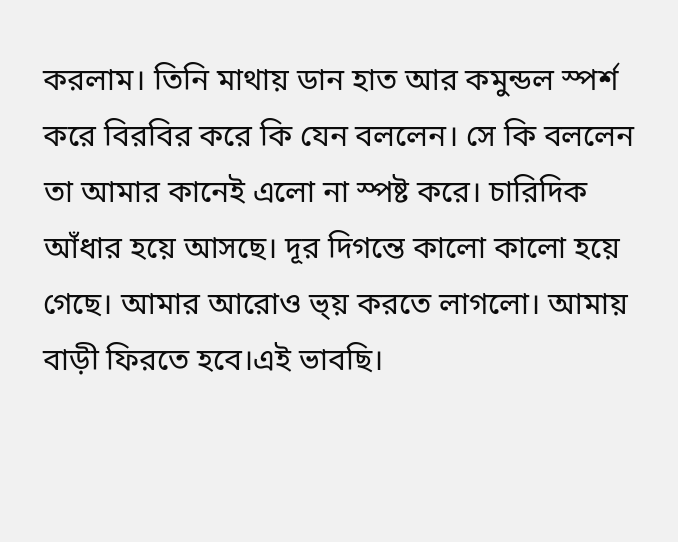করলাম। তিনি মাথায় ডান হাত আর কমুন্ডল স্পর্শ করে বিরবির করে কি যেন বললেন। সে কি বললেন তা আমার কানেই এলো না স্পষ্ট করে। চারিদিক আঁধার হয়ে আসছে। দূর দিগন্তে কালো কালো হয়ে গেছে। আমার আরোও ভ্য় করতে লাগলো। আমায় বাড়ী ফিরতে হবে।এই ভাবছি।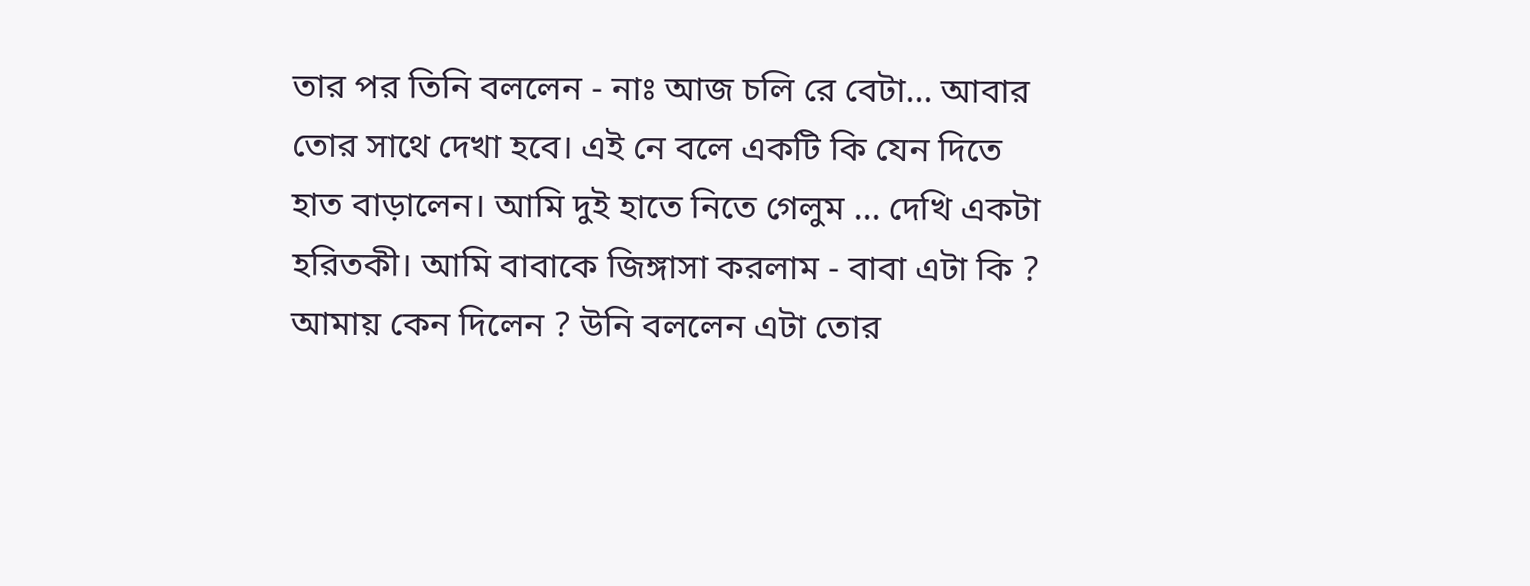তার পর তিনি বললেন - নাঃ আজ চলি রে বেটা... আবার তোর সাথে দেখা হবে। এই নে বলে একটি কি যেন দিতে হাত বাড়ালেন। আমি দুই হাতে নিতে গেলুম ... দেখি একটা হরিতকী। আমি বাবাকে জিঙ্গাসা করলাম - বাবা এটা কি ? আমায় কেন দিলেন ? উনি বললেন এটা তোর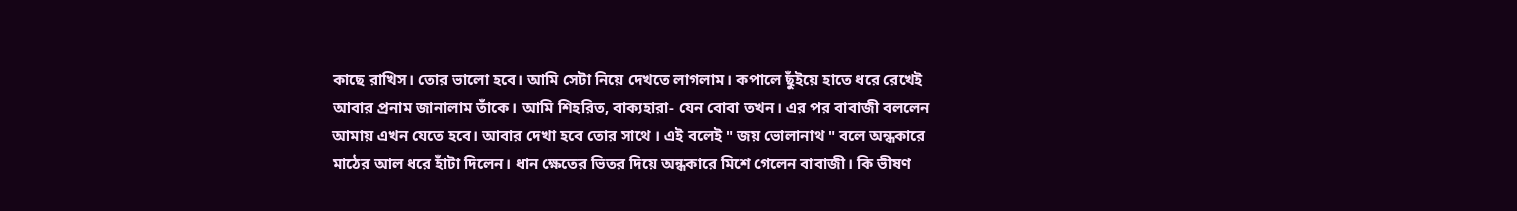কাছে রাখিস। তোর ভালো হবে। আমি সেটা নিয়ে দেখতে লাগলাম। কপালে ছুঁইয়ে হাতে ধরে রেখেই আবার প্রনাম জানালাম তাঁকে। আমি শিহরিত, বাক্যহারা- যেন বোবা তখন। এর পর বাবাজী বললেন আমায় এখন যেতে হবে। আবার দেখা হবে তোর সাথে । এই বলেই " জয় ভোলানাথ " বলে অন্ধকারে মাঠের আল ধরে হাঁটা দিলেন। ধান ক্ষেতের ভিতর দিয়ে অন্ধকারে মিশে গেলেন বাবাজী। কি ভীষণ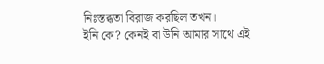নিঃস্তব্ধতা বিরাজ করছিল তখন।
ইনি কে? কেনই বা উনি আমার সাথে এই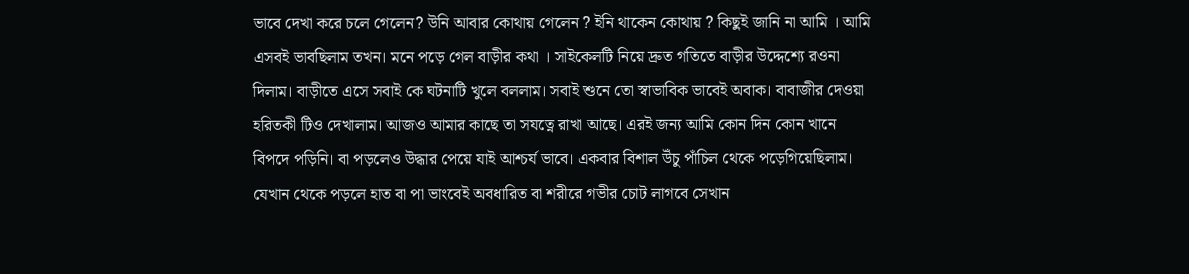ভাবে দেখা করে চলে গেলেন? উনি আবার কোথায় গেলেন ? ইনি থাকেন কোথায় ? কিছুই জানি না আমি । আমি এসবই ভাবছিলাম তখন। মনে পড়ে গেল বাড়ীর কথা । সাইকেলটি নিয়ে দ্রুত গতিতে বাড়ীর উদ্দেশ্যে রওনা দিলাম। বাড়ীতে এসে সবাই কে ঘটনাটি খুলে বললাম। সবাই শুনে তো স্বাভাবিক ভাবেই অবাক। বাবাজীর দেওয়া হরিতকী টিও দেখালাম। আজও আমার কাছে তা সযত্নে রাখা আছে। এরই জন্য আমি কোন দিন কোন খানে বিপদে পড়িনি। বা পড়লেও উদ্ধার পেয়ে যাই আশ্চর্য ভাবে। একবার বিশাল উঁচু পাঁচিল থেকে পড়েগিয়েছিলাম। যেখান থেকে পড়লে হাত বা পা ভাংবেই অবধারিত বা শরীরে গভীর চোট লাগবে সেখান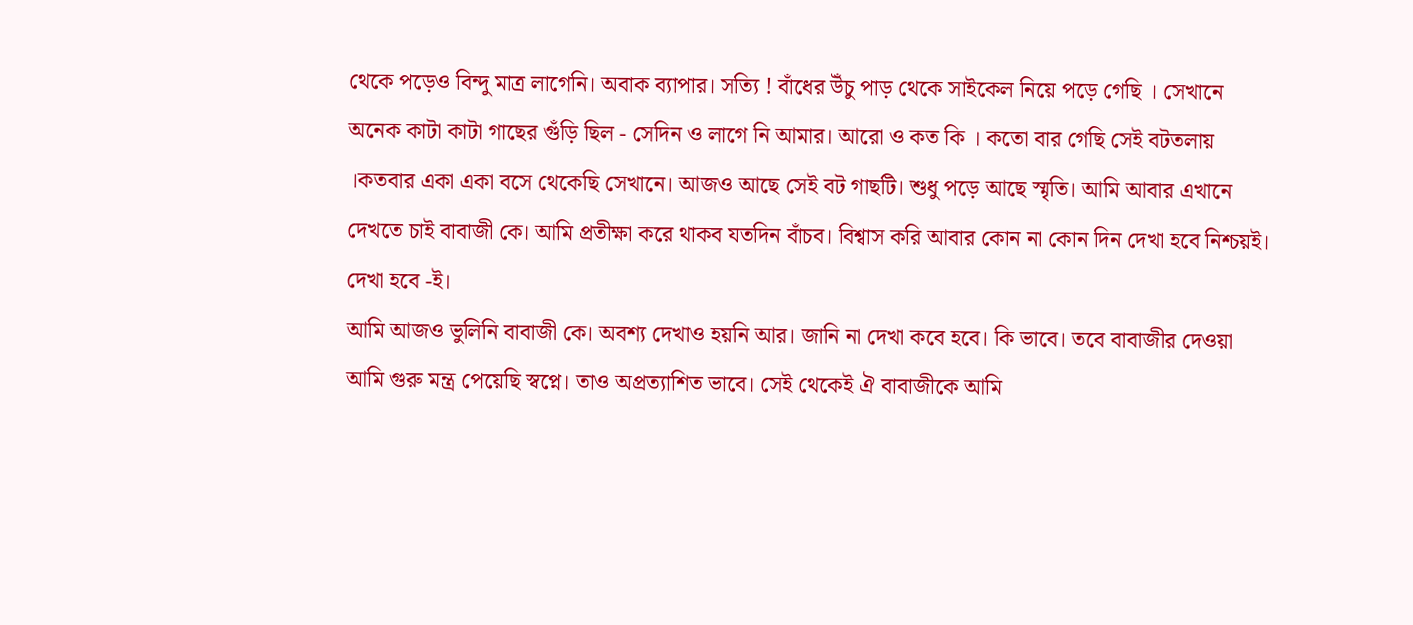থেকে পড়েও বিন্দু মাত্র লাগেনি। অবাক ব্যাপার। সত্যি ! বাঁধের উঁচু পাড় থেকে সাইকেল নিয়ে পড়ে গেছি । সেখানে অনেক কাটা কাটা গাছের গুঁড়ি ছিল - সেদিন ও লাগে নি আমার। আরো ও কত কি । কতো বার গেছি সেই বটতলায় ।কতবার একা একা বসে থেকেছি সেখানে। আজও আছে সেই বট গাছটি। শুধু পড়ে আছে স্মৃতি। আমি আবার এখানে দেখতে চাই বাবাজী কে। আমি প্রতীক্ষা করে থাকব যতদিন বাঁচব। বিশ্বাস করি আবার কোন না কোন দিন দেখা হবে নিশ্চয়ই। দেখা হবে -ই।
আমি আজও ভুলিনি বাবাজী কে। অবশ্য দেখাও হয়নি আর। জানি না দেখা কবে হবে। কি ভাবে। তবে বাবাজীর দেওয়া আমি গুরু মন্ত্র পেয়েছি স্বপ্নে। তাও অপ্রত্যাশিত ভাবে। সেই থেকেই ঐ বাবাজীকে আমি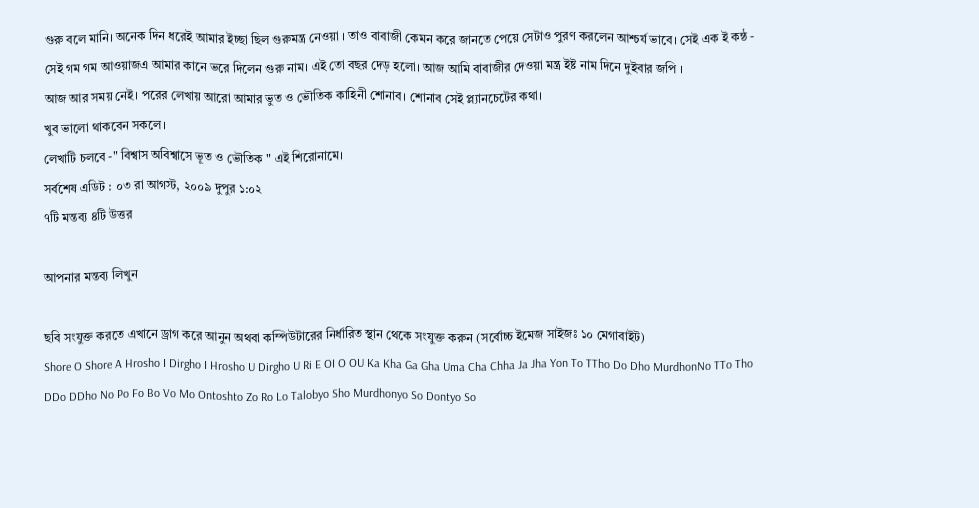গুরু বলে মানি। অনেক দিন ধরেই আমার ইচ্ছা ছিল গুরুমন্ত্র নেওয়া । তাও বাবাজী কেমন করে জানতে পেয়ে সেটাও পুরণ করলেন আশ্চর্য ভাবে। সেই এক ই কন্ঠ - সেই গম গম আওয়াজএ আমার কানে ভরে দিলেন গুরু নাম। এই তো বছর দেড় হলো। আজ আমি বাবাজীর দেওয়া মন্ত্র ইষ্ট নাম দিনে দুইবার জপি ।
আজ আর সময় নেই। পরের লেখায় আরো আমার ভুত ও ভৌতিক কাহিনী শোনাব। শোনাব সেই প্ল্যানচেটের কথা।
খুব ভালো থাকবেন সকলে।
লেখাটি চলবে -" বিশ্বাস অবিশ্বাসে ভূত ও ভৌতিক " এই শিরোনামে।
সর্বশেষ এডিট : ০৩ রা আগস্ট, ২০০৯ দুপুর ১:০২
৭টি মন্তব্য ৪টি উত্তর

আপনার মন্তব্য লিখুন

ছবি সংযুক্ত করতে এখানে ড্রাগ করে আনুন অথবা কম্পিউটারের নির্ধারিত স্থান থেকে সংযুক্ত করুন (সর্বোচ্চ ইমেজ সাইজঃ ১০ মেগাবাইট)
Shore O Shore A Hrosho I Dirgho I Hrosho U Dirgho U Ri E OI O OU Ka Kha Ga Gha Uma Cha Chha Ja Jha Yon To TTho Do Dho MurdhonNo TTo Tho DDo DDho No Po Fo Bo Vo Mo Ontoshto Zo Ro Lo Talobyo Sho Murdhonyo So Dontyo So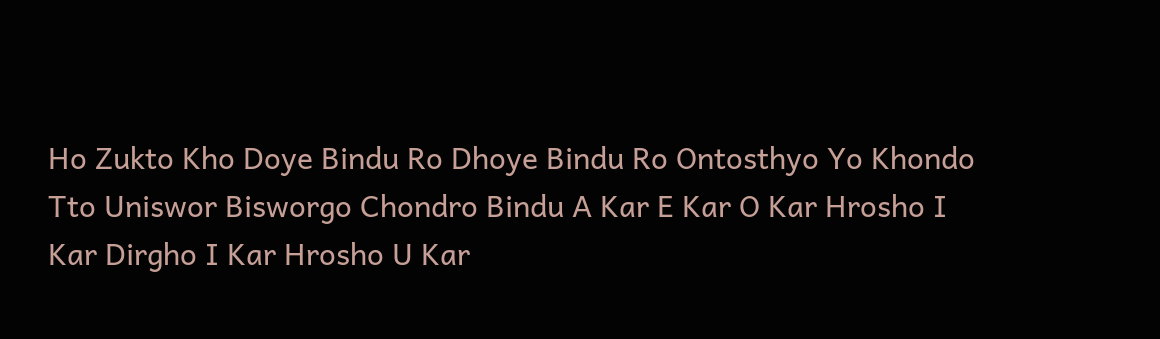Ho Zukto Kho Doye Bindu Ro Dhoye Bindu Ro Ontosthyo Yo Khondo Tto Uniswor Bisworgo Chondro Bindu A Kar E Kar O Kar Hrosho I Kar Dirgho I Kar Hrosho U Kar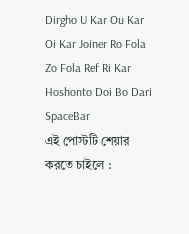Dirgho U Kar Ou Kar Oi Kar Joiner Ro Fola Zo Fola Ref Ri Kar Hoshonto Doi Bo Dari SpaceBar
এই পোস্টটি শেয়ার করতে চাইলে :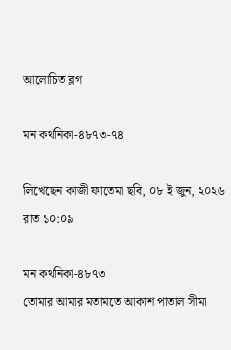আলোচিত ব্লগ

মন কথনিকা-৪৮৭৩-৭৪

লিখেছেন কাজী ফাতেমা ছবি, ০৮ ই জুন, ২০২৬ রাত ১০:০৯

মন কথনিকা-৪৮৭৩
তোমার আমার মতামতে আকাশ পাতাল সীমা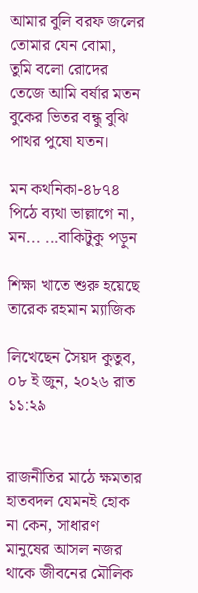আমার বুলি বরফ জলের তোমার যেন বোমা,
তুমি বলো রোদের তেজে আমি বর্ষার মতন
বুকের ভিতর বন্ধু বুঝি পাথর পুষো যতন।

মন কথনিকা-৪৮৭৪
পিঠে ব্যথা ভাল্লাগে না, মন... ...বাকিটুকু পড়ুন

শিক্ষা খাতে শুরু হয়েছে তারেক রহমান ম্যাজিক

লিখেছেন সৈয়দ কুতুব, ০৮ ই জুন, ২০২৬ রাত ১১:২৯


রাজনীতির মাঠে ক্ষমতার হাতবদল যেমনই হোক না কেন, সাধারণ মানুষের আসল নজর থাকে জীবনের মৌলিক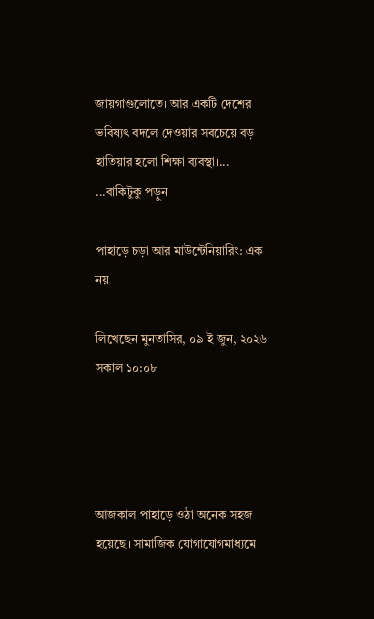জায়গাগুলোতে। আর একটি দেশের ভবিষ্যৎ বদলে দেওয়ার সবচেয়ে বড় হাতিয়ার হলো শিক্ষা ব্যবস্থা।... ...বাকিটুকু পড়ুন

পাহাড়ে চড়া আর মাউন্টেনিয়ারিং: এক নয়

লিখেছেন মুনতাসির, ০৯ ই জুন, ২০২৬ সকাল ১০:০৮




আজকাল পাহাড়ে ওঠা অনেক সহজ হয়েছে। সামাজিক যোগাযোগমাধ্যমে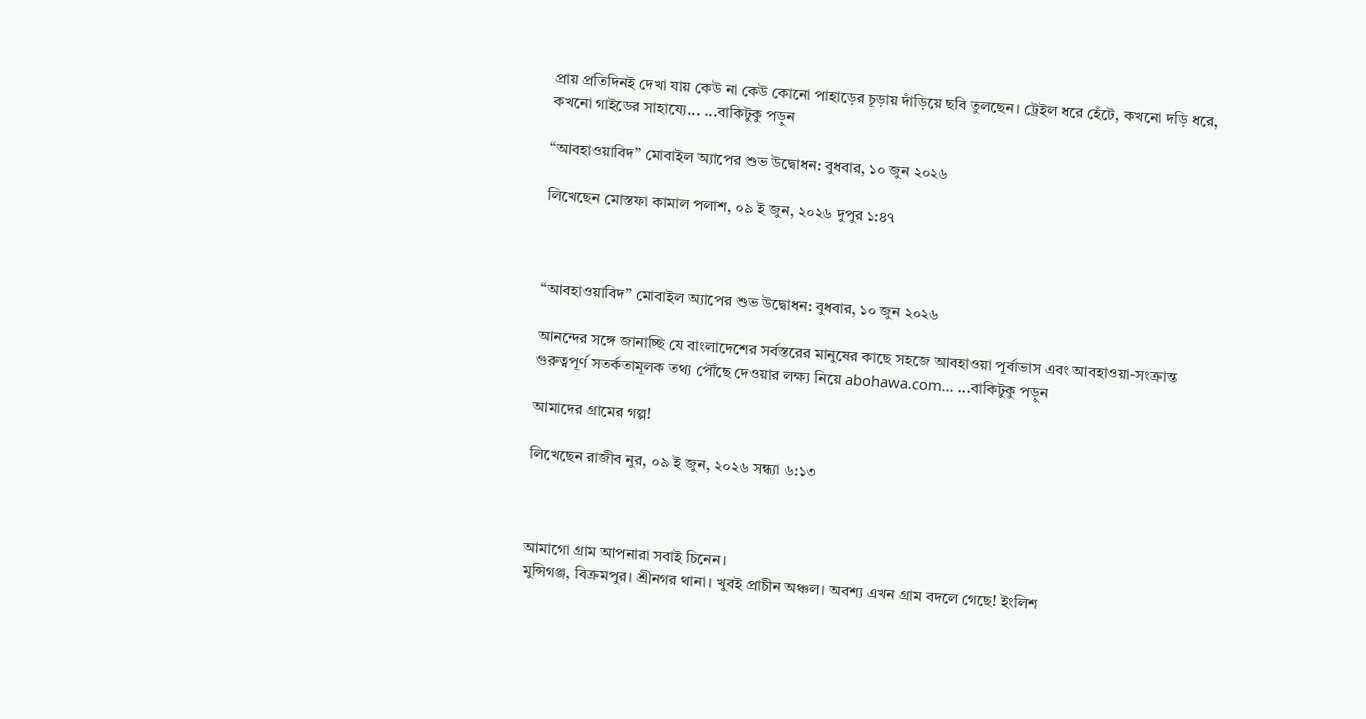প্রায় প্রতিদিনই দেখা যায় কেউ না কেউ কোনো পাহাড়ের চূড়ায় দাঁড়িয়ে ছবি তুলছেন। ট্রেইল ধরে হেঁটে, কখনো দড়ি ধরে, কখনো গাইডের সাহায্যে... ...বাকিটুকু পড়ুন

“আবহাওয়াবিদ” মোবাইল অ্যাপের শুভ উদ্বোধন: বুধবার, ১০ জুন ২০২৬

লিখেছেন মোস্তফা কামাল পলাশ, ০৯ ই জুন, ২০২৬ দুপুর ১:৪৭



“আবহাওয়াবিদ” মোবাইল অ্যাপের শুভ উদ্বোধন: বুধবার, ১০ জুন ২০২৬

আনন্দের সঙ্গে জানাচ্ছি যে বাংলাদেশের সর্বস্তরের মানুষের কাছে সহজে আবহাওয়া পূর্বাভাস এবং আবহাওয়া-সংক্রান্ত গুরুত্বপূর্ণ সতর্কতামূলক তথ্য পৌঁছে দেওয়ার লক্ষ্য নিয়ে abohawa.com... ...বাকিটুকু পড়ুন

আমাদের গ্রামের গল্প!

লিখেছেন রাজীব নুর, ০৯ ই জুন, ২০২৬ সন্ধ্যা ৬:১৩



আমাগো গ্রাম আপনারা সবাই চিনেন।
মুন্সিগঞ্জ, বিক্রমপুর। শ্রীনগর থানা। খুবই প্রাচীন অঞ্চল। অবশ্য এখন গ্রাম বদলে গেছে! ইংলিশ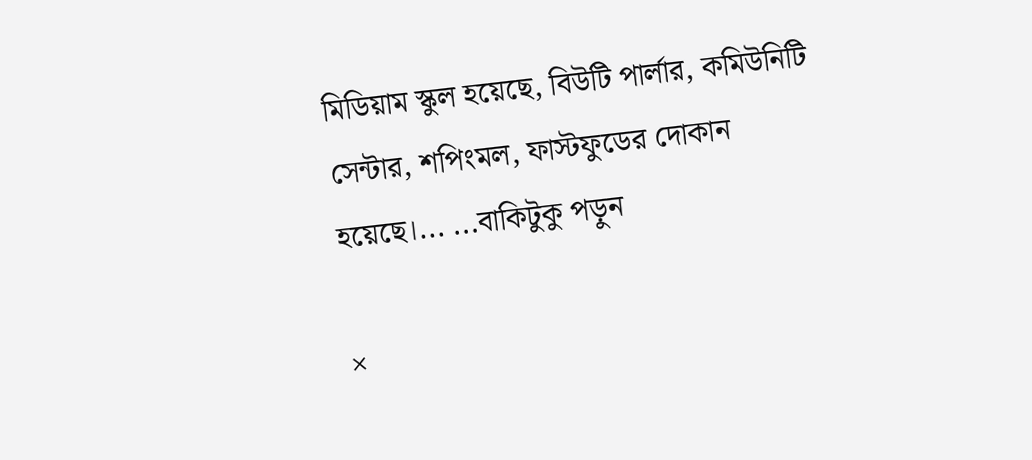মিডিয়াম স্কুল হয়েছে, বিউটি পার্লার, কমিউনিটি সেন্টার, শপিংমল, ফাস্টফুডের দোকান হয়েছে।... ...বাকিটুকু পড়ুন

×